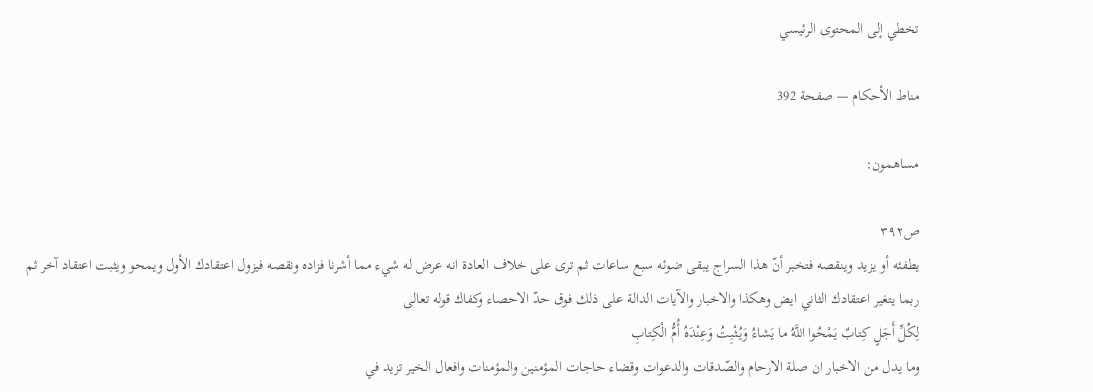تخطي إلى المحتوى الرئيسي

مناط الأحكام — صفحة 392

مساهمون:

ص٣٩٢
يطفئه أو يزيد وينقصه فتخبر أنّ هذا السراج يبقى ضوئه سبع ساعات ثم ترى على خلاف العادة انه عرض له شيء مما أشرنا فزاده ونقصه فيزول اعتقادك الأول ويمحو ويثبت اعتقاد آخر ثم ربما يتغير اعتقادك الثاني ايض وهكذا والاخبار والآيات الدالة على ذلك فوق حدّ الاحصاء وكفاك قوله تعالى
لِكُلِّ أَجَلٍ كِتابٌ يَمْحُوا اللَّهُ ما يَشاءُ وَيُثْبِتُ وَعِنْدَهُ أُمُّ الْكِتابِ
وما يدل من الاخبار ان صلة الارحام والصّدقات والدعوات وقضاء حاجات المؤمنين والمؤمنات وافعال الخير تزيد في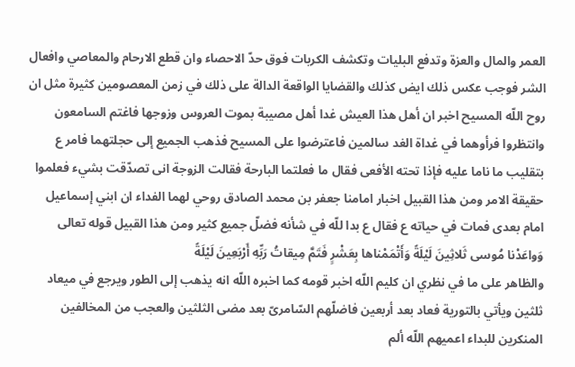العمر والمال والعزة وتدفع البليات وتكشف الكربات فوق حدّ الاحصاء وان قطع الارحام والمعاصي وافعال الشر فوجب عكس ذلك ايض كذلك والقضايا الواقعة الدالة على ذلك في زمن المعصومين كثيرة مثل ان روح اللّه المسيح اخبر ان أهل هذا العيش غدا أهل مصيبة بموت العروس وزوجها فاغتم السامعون وانتظروا فرأوهما في غداة الغد سالمين فاعترضوا على المسيح فذهب الجميع إلى حجلتهما فامر ع بتقليب ما ناما عليه فإذا تحته الأفعى فقال ما فعلتما البارحة فقالت الزوجة انى تصدّقت بشيء فعلموا حقيقة الامر ومن هذا القبيل اخبار امامنا جعفر بن محمد الصادق روحي لهما الفداء ان ابني إسماعيل امام بعدى فمات في حياته ع فقال ع بدا للّه في شأنه فضلّ جميع كثير ومن هذا القبيل قوله تعالى
وَواعَدْنا مُوسى ثَلاثِينَ لَيْلَةً وَأَتْمَمْناها بِعَشْرٍ فَتَمَّ مِيقاتُ رَبِّهِ أَرْبَعِينَ لَيْلَةً
والظاهر على ما في نظري ان كليم اللّه اخبر قومه كما اخبره اللّه انه يذهب إلى الطور ويرجع في ميعاد ثلثين ويأتي بالتورية فعاد بعد أربعين فاضلّهم السّامرىّ بعد مضى الثلثين والعجب من المخالفين المنكرين للبداء اعميهم اللّه ألم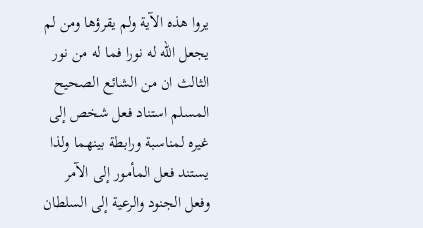يروا هذه الآية ولم يقرؤها ومن لم يجعل اللّه له نورا فما له من نور الثالث ان من الشائع الصحيح المسلم استناد فعل شخص إلى غيره لمناسبة ورابطة بينهما ولذا يستند فعل المأمور إلى الآمر وفعل الجنود والرعية إلى السلطان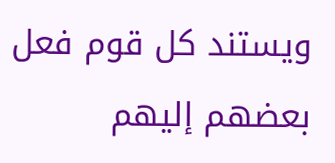ويستند كل قوم فعل بعضهم إليهم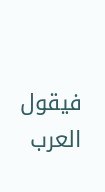فيقول العرب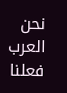نحن العرب فعلنا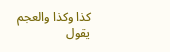كذا وكذا والعجم يقول